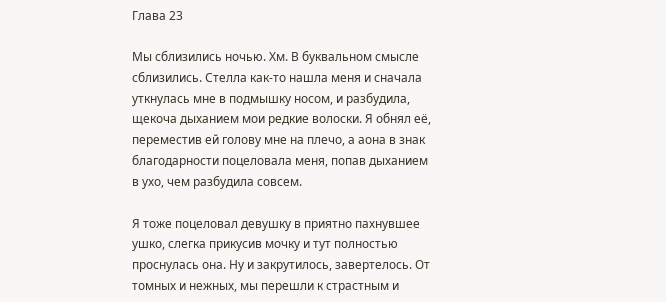Глава 23

Мы сблизились ночью. Хм. В буквальном смысле сблизились. Стелла как-то нашла меня и сначала уткнулась мне в подмышку носом, и разбудила, щекоча дыханием мои редкие волоски. Я обнял её, переместив ей голову мне на плечо, а аона в знак благодарности поцеловала меня, попав дыханием в ухо, чем разбудила совсем.

Я тоже поцеловал девушку в приятно пахнувшее ушко, слегка прикусив мочку и тут полностью проснулась она. Ну и закрутилось, завертелось. От томных и нежных, мы перешли к страстным и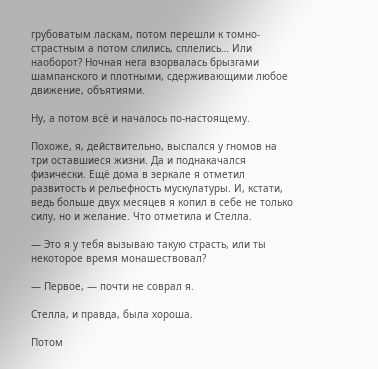грубоватым ласкам, потом перешли к томно-страстным а потом слились, сплелись… Или наоборот? Ночная нега взорвалась брызгами шампанского и плотными, сдерживающими любое движение, объятиями.

Ну, а потом всё и началось по-настоящему.

Похоже, я, действительно, выспался у гномов на три оставшиеся жизни. Да и поднакачался физически. Ещё дома в зеркале я отметил развитость и рельефность мускулатуры. И, кстати, ведь больше двух месяцев я копил в себе не только силу, но и желание. Что отметила и Стелла.

— Это я у тебя вызываю такую страсть, или ты некоторое время монашествовал?

— Первое, — почти не соврал я.

Стелла, и правда, была хороша.

Потом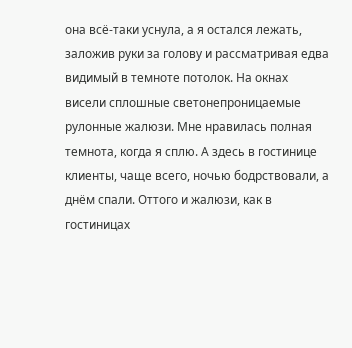она всё-таки уснула, а я остался лежать, заложив руки за голову и рассматривая едва видимый в темноте потолок. На окнах висели сплошные светонепроницаемые рулонные жалюзи. Мне нравилась полная темнота, когда я сплю. А здесь в гостинице клиенты, чаще всего, ночью бодрствовали, а днём спали. Оттого и жалюзи, как в гостиницах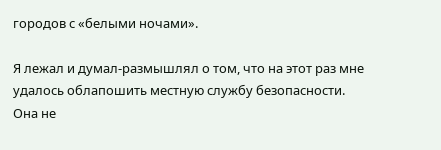городов с «белыми ночами».

Я лежал и думал-размышлял о том, что на этот раз мне удалось облапошить местную службу безопасности. Она не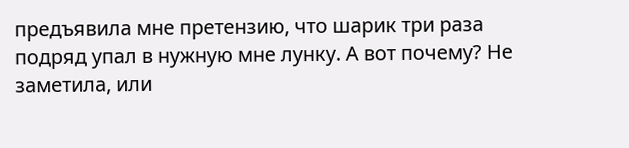предъявила мне претензию, что шарик три раза подряд упал в нужную мне лунку. А вот почему? Не заметила, или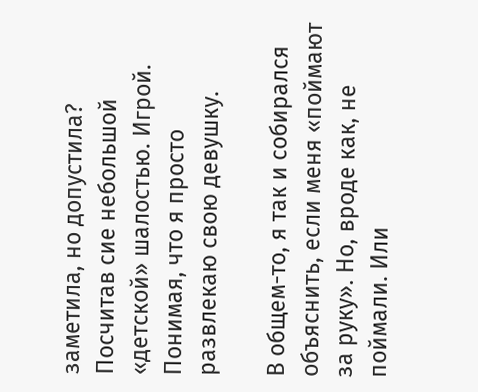заметила, но допустила? Посчитав сие небольшой «детской» шалостью. Игрой. Понимая, что я просто развлекаю свою девушку.

В общем-то, я так и собирался объяснить, если меня «поймают за руку». Но, вроде как, не поймали. Или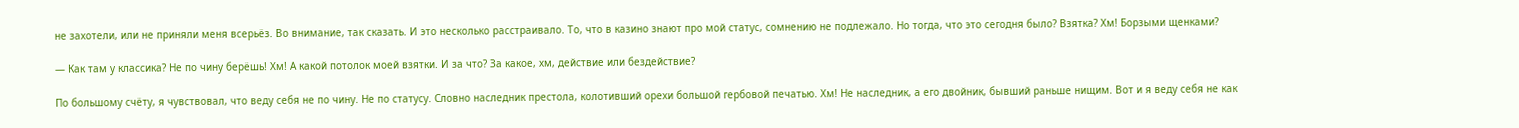не захотели, или не приняли меня всерьёз. Во внимание, так сказать. И это несколько расстраивало. То, что в казино знают про мой статус, сомнению не подлежало. Но тогда, что это сегодня было? Взятка? Хм! Борзыми щенками?

— Как там у классика? Не по чину берёшь! Хм! А какой потолок моей взятки. И за что? За какое, хм, действие или бездействие?

По большому счёту, я чувствовал, что веду себя не по чину. Не по статусу. Словно наследник престола, колотивший орехи большой гербовой печатью. Хм! Не наследник, а его двойник, бывший раньше нищим. Вот и я веду себя не как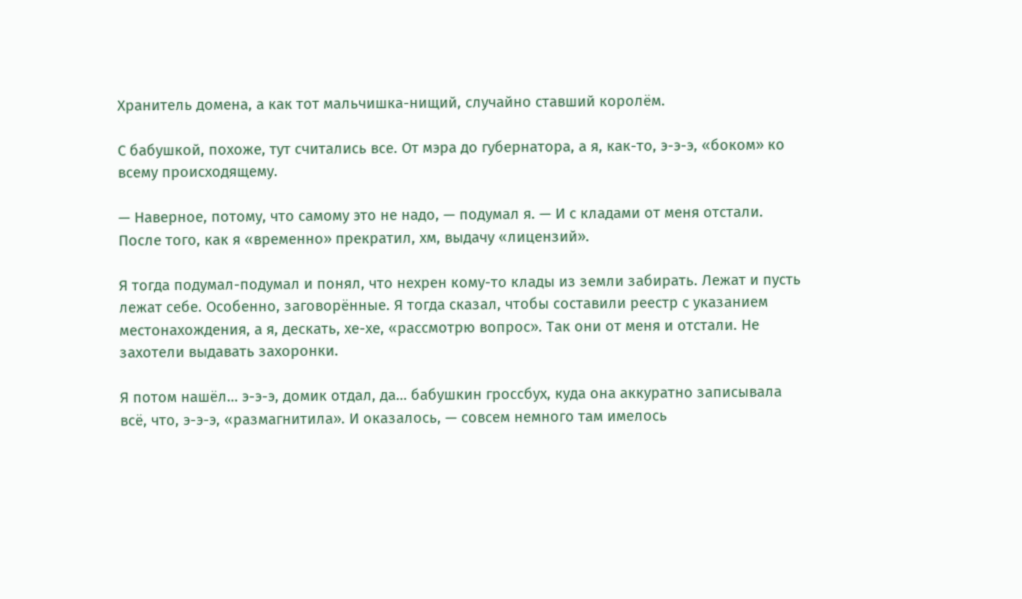Хранитель домена, а как тот мальчишка-нищий, случайно ставший королём.

С бабушкой, похоже, тут считались все. От мэра до губернатора, а я, как-то, э-э-э, «боком» ко всему происходящему.

— Наверное, потому, что самому это не надо, — подумал я. — И с кладами от меня отстали. После того, как я «временно» прекратил, хм, выдачу «лицензий».

Я тогда подумал-подумал и понял, что нехрен кому-то клады из земли забирать. Лежат и пусть лежат себе. Особенно, заговорённые. Я тогда сказал, чтобы составили реестр с указанием местонахождения, а я, дескать, хе-хе, «рассмотрю вопрос». Так они от меня и отстали. Не захотели выдавать захоронки.

Я потом нашёл… э-э-э, домик отдал, да… бабушкин гроссбух, куда она аккуратно записывала всё, что, э-э-э, «размагнитила». И оказалось, — совсем немного там имелось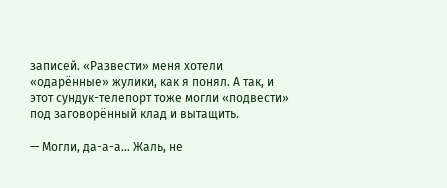записей. «Развести» меня хотели «одарённые» жулики, как я понял. А так, и этот сундук-телепорт тоже могли «подвести» под заговорённый клад и вытащить.

— Могли, да-а-а… Жаль, не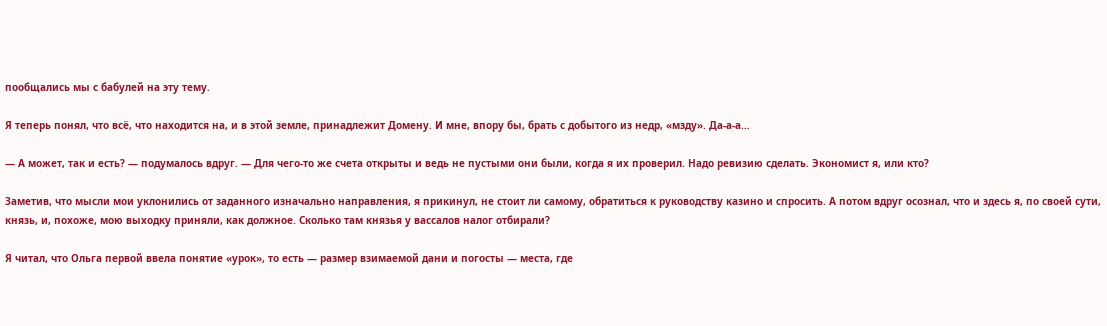пообщались мы с бабулей на эту тему.

Я теперь понял, что всё, что находится на, и в этой земле, принадлежит Домену. И мне, впору бы, брать с добытого из недр, «мзду». Да-а-а…

— А может, так и есть? — подумалось вдруг. — Для чего-то же счета открыты и ведь не пустыми они были, когда я их проверил. Надо ревизию сделать. Экономист я, или кто?

Заметив, что мысли мои уклонились от заданного изначально направления, я прикинул, не стоит ли самому, обратиться к руководству казино и спросить. А потом вдруг осознал, что и здесь я, по своей сути, князь, и, похоже, мою выходку приняли, как должное. Сколько там князья у вассалов налог отбирали?

Я читал, что Ольга первой ввела понятие «урок», то есть — размер взимаемой дани и погосты — места, где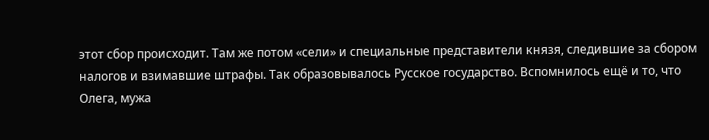этот сбор происходит. Там же потом «сели» и специальные представители князя, следившие за сбором налогов и взимавшие штрафы. Так образовывалось Русское государство. Вспомнилось ещё и то, что Олега, мужа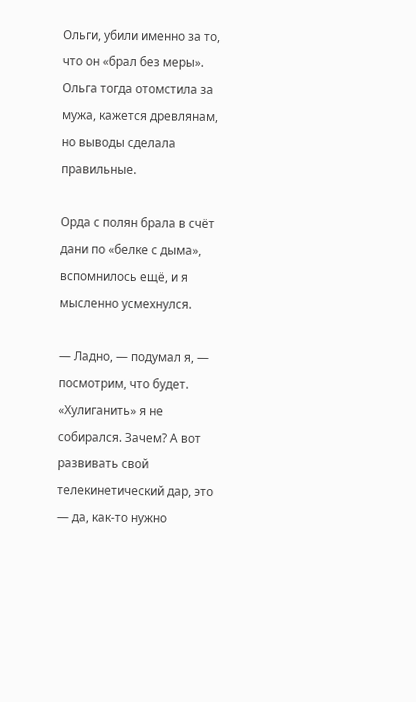Ольги, убили именно за то, что он «брал без меры». Ольга тогда отомстила за мужа, кажется древлянам, но выводы сделала правильные.

Орда с полян брала в счёт дани по «белке с дыма», вспомнилось ещё, и я мысленно усмехнулся.

— Ладно, — подумал я, — посмотрим, что будет. «Хулиганить» я не собирался. Зачем? А вот развивать свой телекинетический дар, это — да, как-то нужно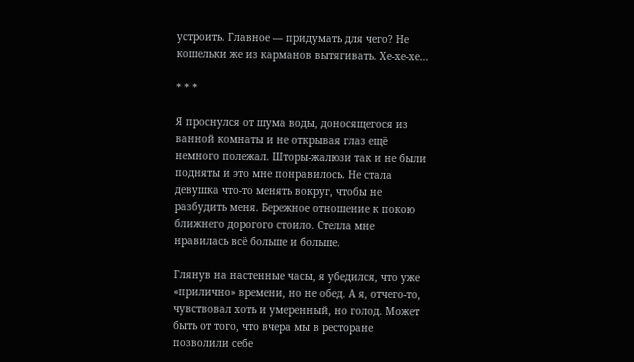устроить. Главное — придумать для чего? Не кошельки же из карманов вытягивать. Хе-хе-хе…

* * *

Я проснулся от шума воды, доносящегося из ванной комнаты и не открывая глаз ещё немного полежал. Шторы-жалюзи так и не были подняты и это мне понравилось. Не стала девушка что-то менять вокруг, чтобы не разбудить меня. Бережное отношение к покою ближнего дорогого стоило. Стелла мне нравилась всё больше и больше.

Глянув на настенные часы, я убедился, что уже «прилично» времени, но не обед. А я, отчего-то, чувствовал хоть и умеренный, но голод. Может быть от того, что вчера мы в ресторане позволили себе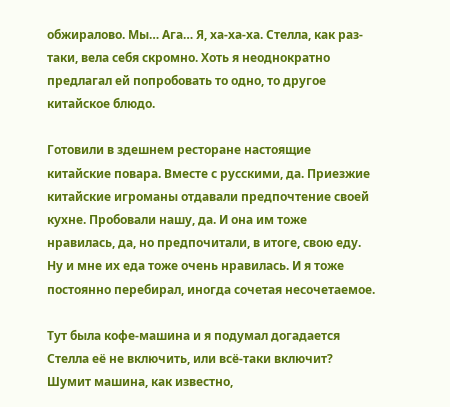обжиралово. Мы… Ага… Я, ха-ха-ха. Стелла, как раз-таки, вела себя скромно. Хоть я неоднократно предлагал ей попробовать то одно, то другое китайское блюдо.

Готовили в здешнем ресторане настоящие китайские повара. Вместе с русскими, да. Приезжие китайские игроманы отдавали предпочтение своей кухне. Пробовали нашу, да. И она им тоже нравилась, да, но предпочитали, в итоге, свою еду. Ну и мне их еда тоже очень нравилась. И я тоже постоянно перебирал, иногда сочетая несочетаемое.

Тут была кофе-машина и я подумал догадается Стелла её не включить, или всё-таки включит? Шумит машина, как известно,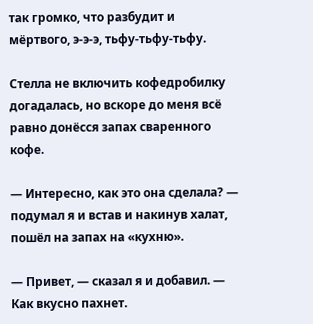так громко, что разбудит и мёртвого, э-э-э, тьфу-тьфу-тьфу.

Стелла не включить кофедробилку догадалась, но вскоре до меня всё равно донёсся запах сваренного кофе.

— Интересно, как это она сделала? — подумал я и встав и накинув халат, пошёл на запах на «кухню».

— Привет, — сказал я и добавил. — Как вкусно пахнет.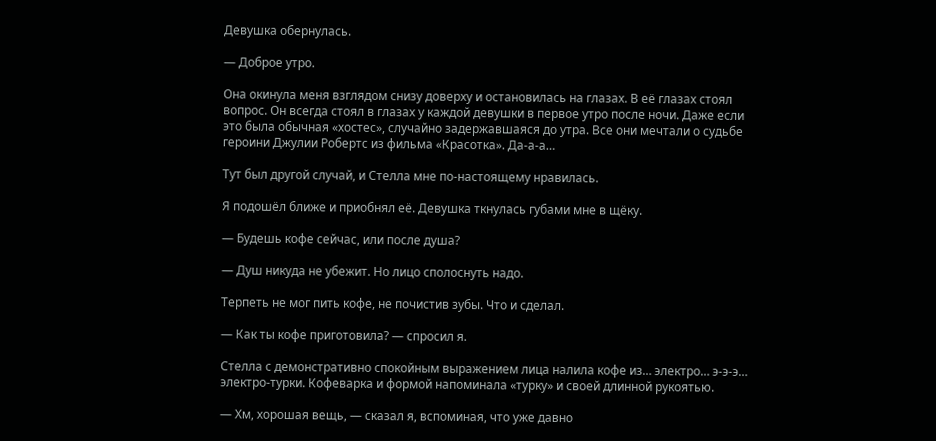Девушка обернулась.

— Доброе утро.

Она окинула меня взглядом снизу доверху и остановилась на глазах. В её глазах стоял вопрос. Он всегда стоял в глазах у каждой девушки в первое утро после ночи. Даже если это была обычная «хостес», случайно задержавшаяся до утра. Все они мечтали о судьбе героини Джулии Робертс из фильма «Красотка». Да-а-а…

Тут был другой случай, и Стелла мне по-настоящему нравилась.

Я подошёл ближе и приобнял её. Девушка ткнулась губами мне в щёку.

— Будешь кофе сейчас, или после душа?

— Душ никуда не убежит. Но лицо сполоснуть надо.

Терпеть не мог пить кофе, не почистив зубы. Что и сделал.

— Как ты кофе приготовила? — спросил я.

Стелла с демонстративно спокойным выражением лица налила кофе из… электро… э-э-э… электро-турки. Кофеварка и формой напоминала «турку» и своей длинной рукоятью.

— Хм, хорошая вещь, — сказал я, вспоминая, что уже давно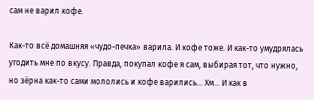сам не варил кофе.

Как-то всё домашняя «чудо-печка» варила. И кофе тоже. И как-то умудрялась угодить мне по вкусу. Правда, покупал кофе я сам, выбирая тот, что нужно, но зёрна как-то сами мололись и кофе варились… Хм… И как в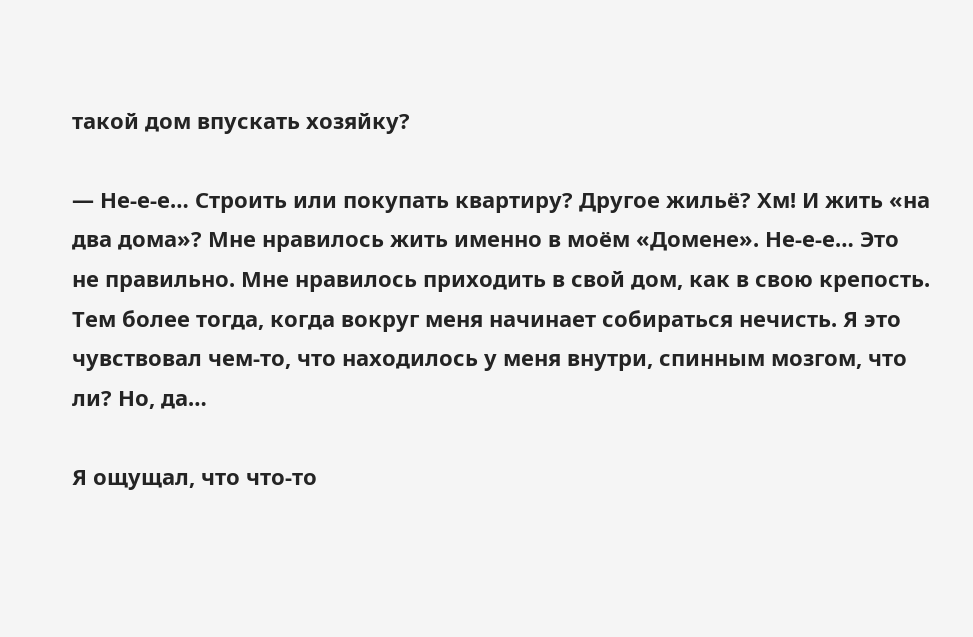такой дом впускать хозяйку?

— Не-е-е… Строить или покупать квартиру? Другое жильё? Хм! И жить «на два дома»? Мне нравилось жить именно в моём «Домене». Не-е-е… Это не правильно. Мне нравилось приходить в свой дом, как в свою крепость. Тем более тогда, когда вокруг меня начинает собираться нечисть. Я это чувствовал чем-то, что находилось у меня внутри, спинным мозгом, что ли? Но, да…

Я ощущал, что что-то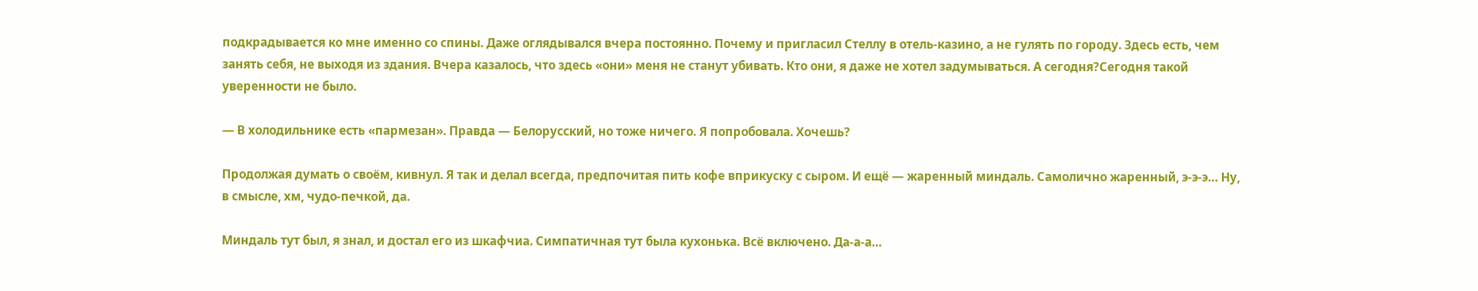подкрадывается ко мне именно со спины. Даже оглядывался вчера постоянно. Почему и пригласил Стеллу в отель-казино, а не гулять по городу. Здесь есть, чем занять себя, не выходя из здания. Вчера казалось, что здесь «они» меня не станут убивать. Кто они, я даже не хотел задумываться. А сегодня?Сегодня такой уверенности не было.

— В холодильнике есть «пармезан». Правда — Белорусский, но тоже ничего. Я попробовала. Хочешь?

Продолжая думать о своём, кивнул. Я так и делал всегда, предпочитая пить кофе вприкуску с сыром. И ещё — жаренный миндаль. Самолично жаренный, э-э-э… Ну, в смысле, хм, чудо-печкой, да.

Миндаль тут был, я знал, и достал его из шкафчиа. Симпатичная тут была кухонька. Всё включено. Да-а-а…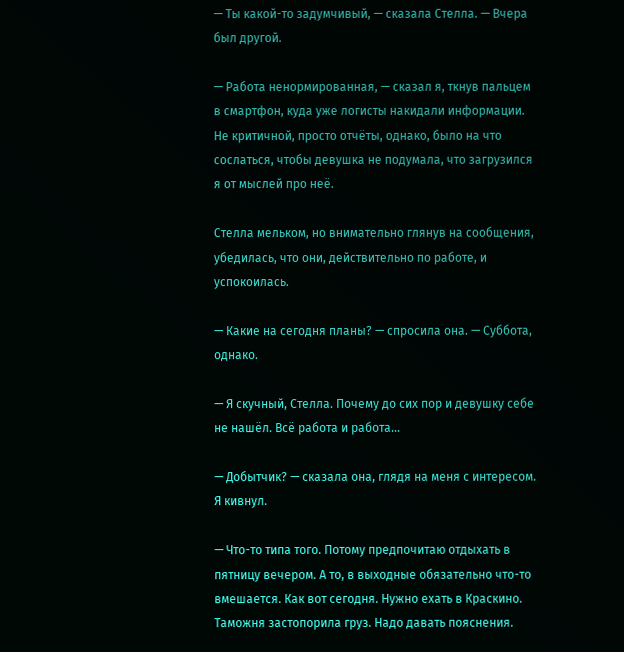— Ты какой-то задумчивый, — сказала Стелла. — Вчера был другой.

— Работа ненормированная, — сказал я, ткнув пальцем в смартфон, куда уже логисты накидали информации. Не критичной, просто отчёты, однако, было на что сослаться, чтобы девушка не подумала, что загрузился я от мыслей про неё.

Стелла мельком, но внимательно глянув на сообщения, убедилась, что они, действительно по работе, и успокоилась.

— Какие на сегодня планы? — спросила она. — Суббота, однако.

— Я скучный, Стелла. Почему до сих пор и девушку себе не нашёл. Всё работа и работа…

— Добытчик? — сказала она, глядя на меня с интересом. Я кивнул.

— Что-то типа того. Потому предпочитаю отдыхать в пятницу вечером. А то, в выходные обязательно что-то вмешается. Как вот сегодня. Нужно ехать в Краскино. Таможня застопорила груз. Надо давать пояснения.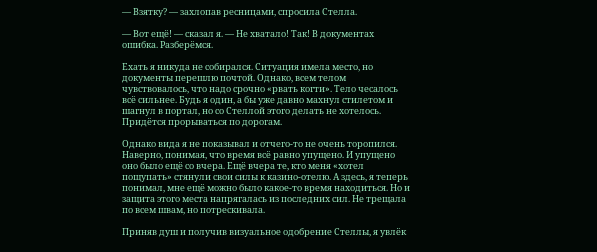— Взятку? — захлопав ресницами, спросила Стелла.

— Вот ещё! — сказал я. — Не хватало! Так! В документах ошибка. Разберёмся.

Ехать я никуда не собирался. Ситуация имела место, но документы перешлю почтой. Однако, всем телом чувствовалось, что надо срочно «рвать когти». Тело чесалось всё сильнее. Будь я один, а бы уже давно махнул стилетом и шагнул в портал, но со Стеллой этого делать не хотелось. Придётся прорываться по дорогам.

Однако вида я не показывал и отчего-то не очень торопился. Наверно, понимая, что время всё равно упущено. И упущено оно было ещё со вчера. Ещё вчера те, кто меня «хотел пощупать» стянули свои силы к казино-отелю. А здесь, я теперь понимал, мне ещё можно было какое-то время находиться. Но и защита этого места напрягалась из последних сил. Не трещала по всем швам, но потрескивала.

Приняв душ и получив визуальное одобрение Стеллы, я увлёк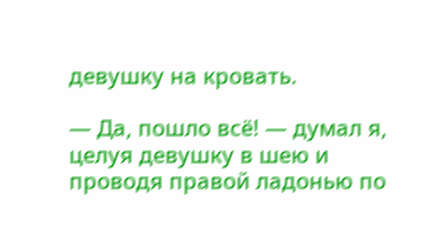девушку на кровать.

— Да, пошло всё! — думал я, целуя девушку в шею и проводя правой ладонью по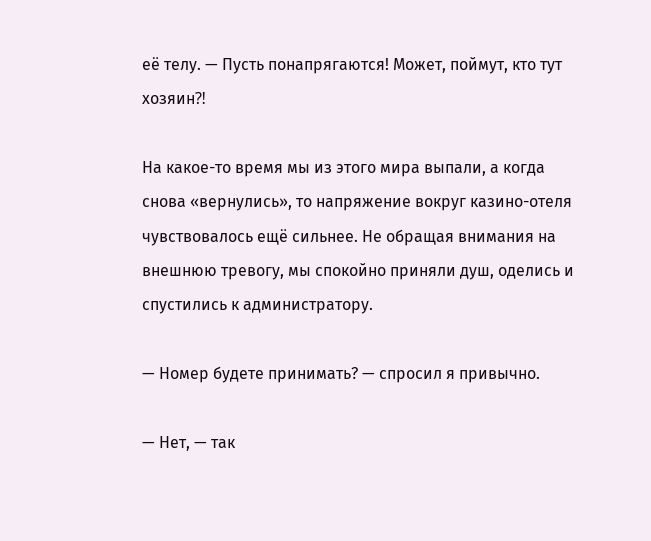её телу. — Пусть понапрягаются! Может, поймут, кто тут хозяин⁈

На какое-то время мы из этого мира выпали, а когда снова «вернулись», то напряжение вокруг казино-отеля чувствовалось ещё сильнее. Не обращая внимания на внешнюю тревогу, мы спокойно приняли душ, оделись и спустились к администратору.

— Номер будете принимать? — спросил я привычно.

— Нет, — так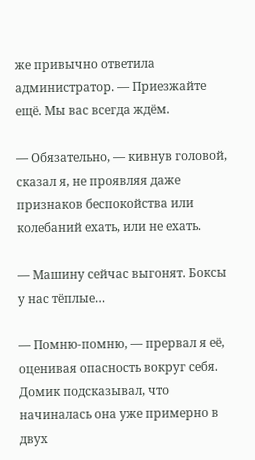же привычно ответила администратор. — Приезжайте ещё. Мы вас всегда ждём.

— Обязательно, — кивнув головой, сказал я, не проявляя даже признаков беспокойства или колебаний ехать, или не ехать.

— Машину сейчас выгонят. Боксы у нас тёплые…

— Помню-помню, — прервал я её, оценивая опасность вокруг себя. Домик подсказывал, что начиналась она уже примерно в двух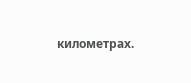километрах.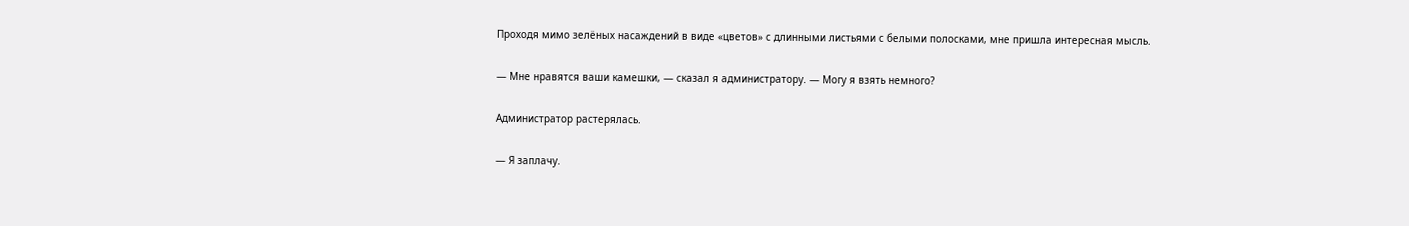Проходя мимо зелёных насаждений в виде «цветов» с длинными листьями с белыми полосками, мне пришла интересная мысль.

— Мне нравятся ваши камешки, — сказал я администратору. — Могу я взять немного?

Администратор растерялась.

— Я заплачу.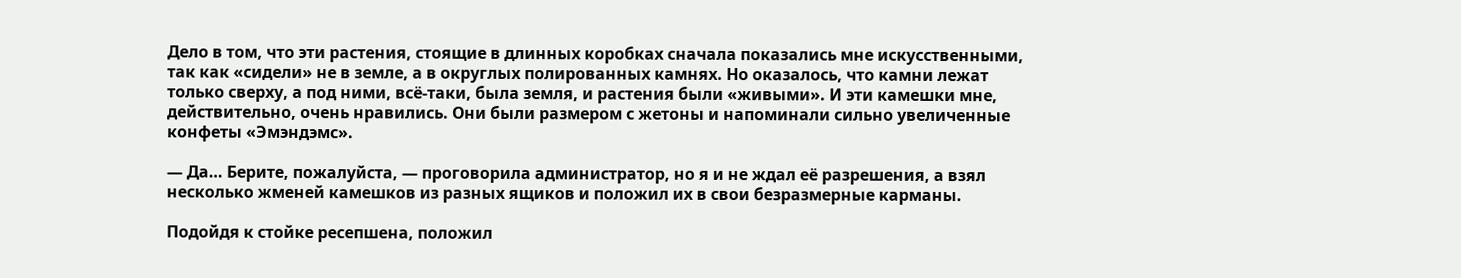Дело в том, что эти растения, стоящие в длинных коробках сначала показались мне искусственными, так как «сидели» не в земле, а в округлых полированных камнях. Но оказалось, что камни лежат только сверху, а под ними, всё-таки, была земля, и растения были «живыми». И эти камешки мне, действительно, очень нравились. Они были размером с жетоны и напоминали сильно увеличенные конфеты «Эмэндэмс».

— Да… Берите, пожалуйста, — проговорила администратор, но я и не ждал её разрешения, а взял несколько жменей камешков из разных ящиков и положил их в свои безразмерные карманы.

Подойдя к стойке ресепшена, положил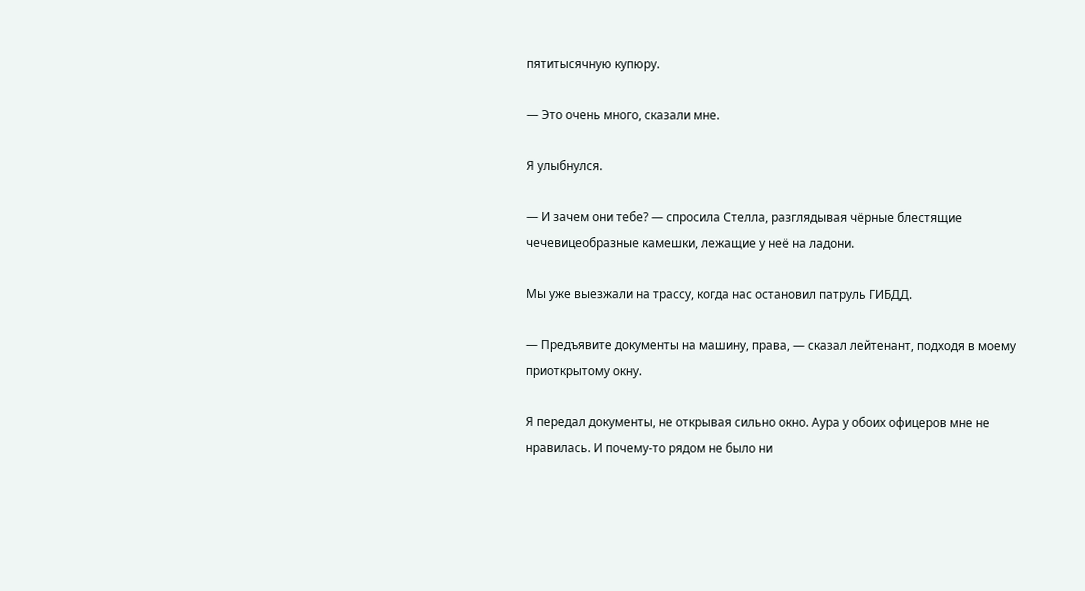пятитысячную купюру.

— Это очень много, сказали мне.

Я улыбнулся.

— И зачем они тебе? — спросила Стелла, разглядывая чёрные блестящие чечевицеобразные камешки, лежащие у неё на ладони.

Мы уже выезжали на трассу, когда нас остановил патруль ГИБДД.

— Предъявите документы на машину, права, — сказал лейтенант, подходя в моему приоткрытому окну.

Я передал документы, не открывая сильно окно. Аура у обоих офицеров мне не нравилась. И почему-то рядом не было ни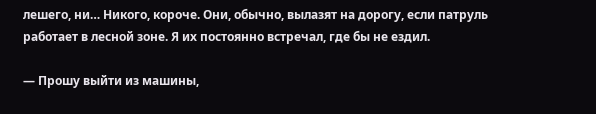лешего, ни… Никого, короче. Они, обычно, вылазят на дорогу, если патруль работает в лесной зоне. Я их постоянно встречал, где бы не ездил.

— Прошу выйти из машины,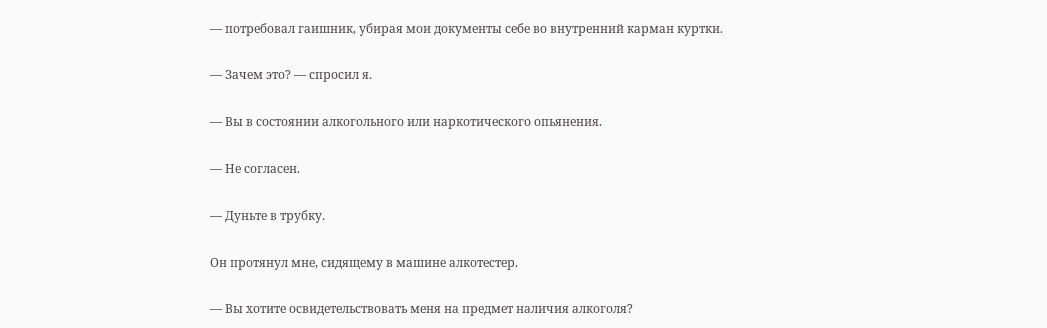— потребовал гаишник, убирая мои документы себе во внутренний карман куртки.

— Зачем это? — спросил я.

— Вы в состоянии алкогольного или наркотического опьянения.

— Не согласен.

— Дуньте в трубку.

Он протянул мне, сидящему в машине алкотестер.

— Вы хотите освидетельствовать меня на предмет наличия алкоголя?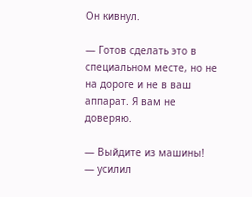Он кивнул.

— Готов сделать это в специальном месте, но не на дороге и не в ваш аппарат. Я вам не доверяю.

— Выйдите из машины! — усилил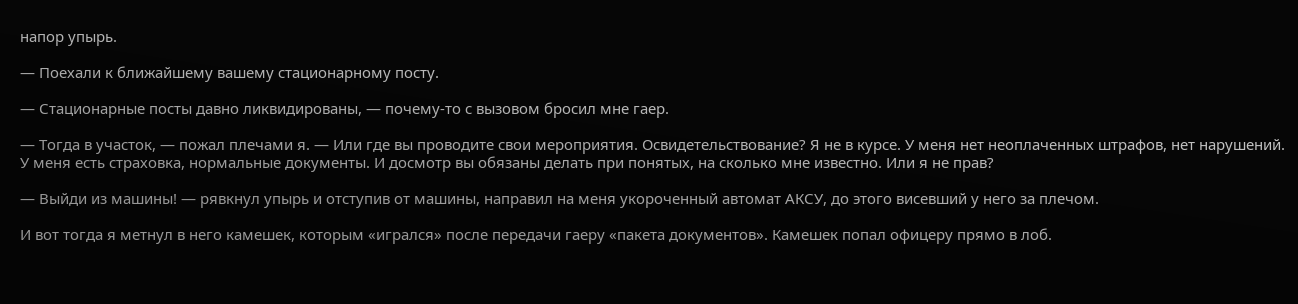напор упырь.

— Поехали к ближайшему вашему стационарному посту.

— Стационарные посты давно ликвидированы, — почему-то с вызовом бросил мне гаер.

— Тогда в участок, — пожал плечами я. — Или где вы проводите свои мероприятия. Освидетельствование? Я не в курсе. У меня нет неоплаченных штрафов, нет нарушений. У меня есть страховка, нормальные документы. И досмотр вы обязаны делать при понятых, на сколько мне известно. Или я не прав?

— Выйди из машины! — рявкнул упырь и отступив от машины, направил на меня укороченный автомат АКСУ, до этого висевший у него за плечом.

И вот тогда я метнул в него камешек, которым «игрался» после передачи гаеру «пакета документов». Камешек попал офицеру прямо в лоб.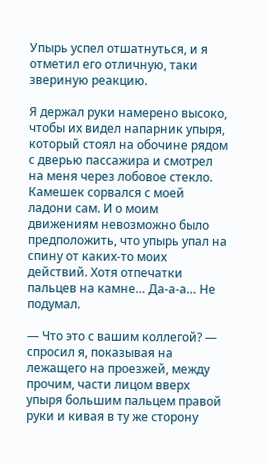Упырь успел отшатнуться, и я отметил его отличную, таки звериную реакцию.

Я держал руки намерено высоко, чтобы их видел напарник упыря, который стоял на обочине рядом с дверью пассажира и смотрел на меня через лобовое стекло. Камешек сорвался с моей ладони сам. И о моим движениям невозможно было предположить, что упырь упал на спину от каких-то моих действий. Хотя отпечатки пальцев на камне… Да-а-а… Не подумал.

— Что это с вашим коллегой? — спросил я, показывая на лежащего на проезжей, между прочим, части лицом вверх упыря большим пальцем правой руки и кивая в ту же сторону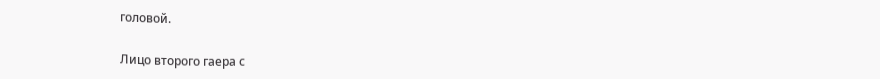головой.

Лицо второго гаера с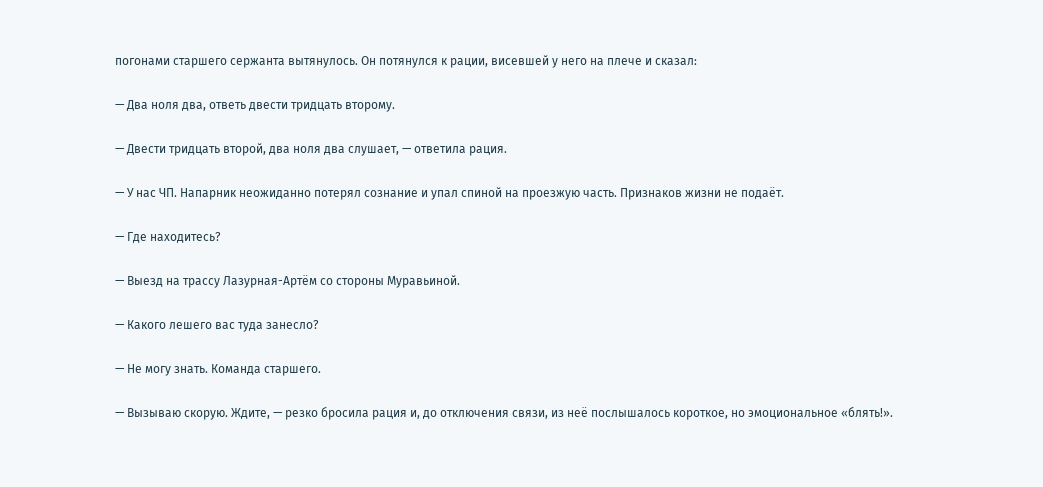погонами старшего сержанта вытянулось. Он потянулся к рации, висевшей у него на плече и сказал:

— Два ноля два, ответь двести тридцать второму.

— Двести тридцать второй, два ноля два слушает, — ответила рация.

— У нас ЧП. Напарник неожиданно потерял сознание и упал спиной на проезжую часть. Признаков жизни не подаёт.

— Где находитесь?

— Выезд на трассу Лазурная-Артём со стороны Муравьиной.

— Какого лешего вас туда занесло?

— Не могу знать. Команда старшего.

— Вызываю скорую. Ждите, — резко бросила рация и, до отключения связи, из неё послышалось короткое, но эмоциональное «блять!».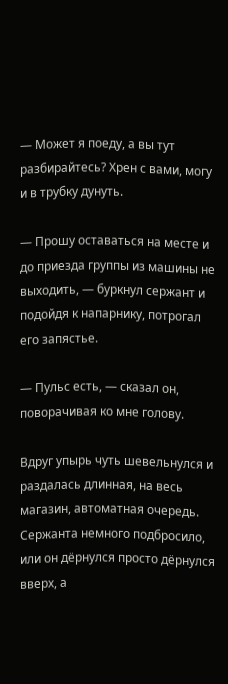— Может я поеду, а вы тут разбирайтесь? Хрен с вами, могу и в трубку дунуть.

— Прошу оставаться на месте и до приезда группы из машины не выходить, — буркнул сержант и подойдя к напарнику, потрогал его запястье.

— Пульс есть, — сказал он, поворачивая ко мне голову.

Вдруг упырь чуть шевельнулся и раздалась длинная, на весь магазин, автоматная очередь. Сержанта немного подбросило, или он дёрнулся просто дёрнулся вверх, а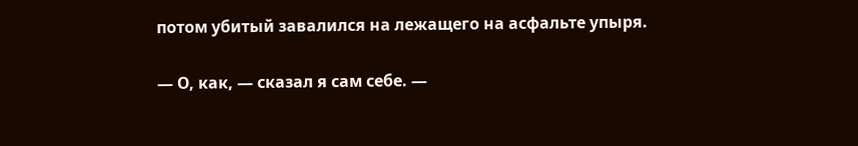потом убитый завалился на лежащего на асфальте упыря.

— О, как, — сказал я сам себе. —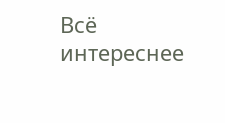Всё интереснее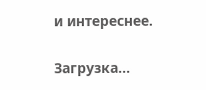и интереснее.

Загрузка...